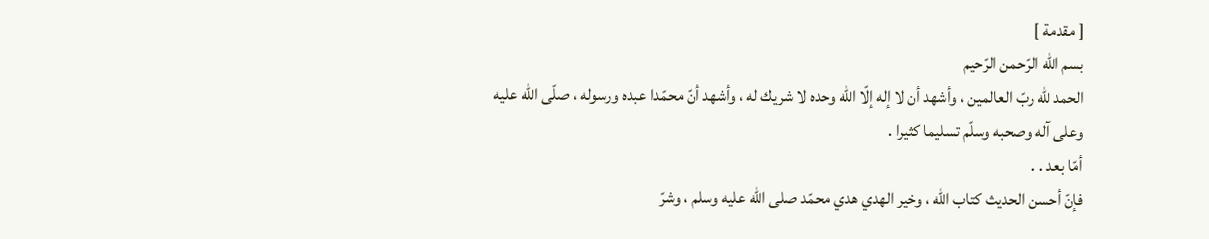[ مقدمة ]
بسم اللّه الرّحمن الرّحيم
الحمد للّه ربّ العالمين ، وأشهد أن لا إله إلّا اللّه وحده لا شريك له ، وأشهد أنّ محمّدا عبده ورسوله ، صلّى اللّه عليه وعلى آله وصحبه وسلّم تسليما كثيرا .
أمّا بعد . .
فإنّ أحسن الحديث كتاب اللّه ، وخير الهدي هدي محمّد صلى اللّه عليه وسلم ، وشرّ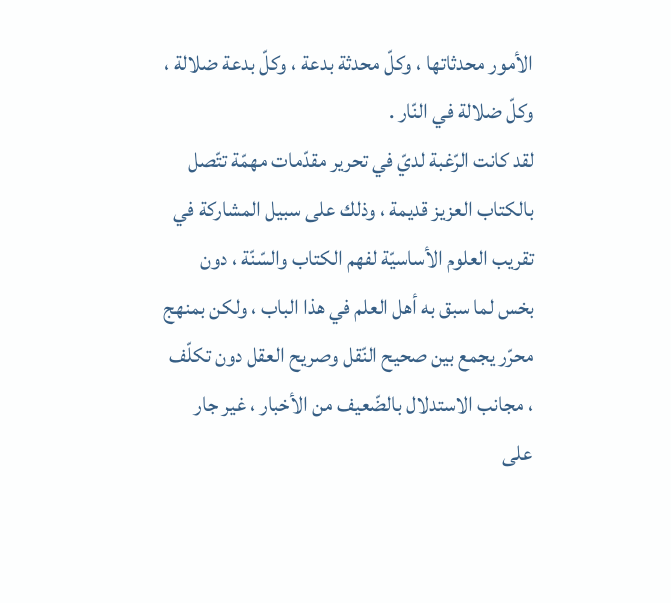الأمور محدثاتها ، وكلّ محدثة بدعة ، وكلّ بدعة ضلالة ، وكلّ ضلالة في النّار .
لقد كانت الرّغبة لديّ في تحرير مقدّمات مهمّة تتّصل بالكتاب العزيز قديمة ، وذلك على سبيل المشاركة في تقريب العلوم الأساسيّة لفهم الكتاب والسّنّة ، دون بخس لما سبق به أهل العلم في هذا الباب ، ولكن بمنهج محرّر يجمع بين صحيح النّقل وصريح العقل دون تكلّف ، مجانب الاستدلال بالضّعيف من الأخبار ، غير جار على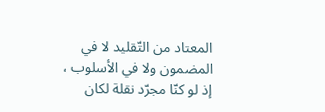المعتاد من التّقليد لا في المضمون ولا في الأسلوب ، إذ لو كنّا مجرّد نقلة لكان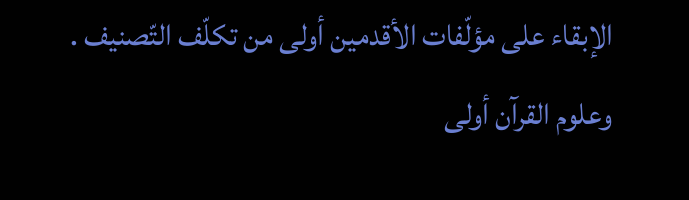الإبقاء على مؤلّفات الأقدمين أولى من تكلّف التّصنيف .
وعلوم القرآن أولى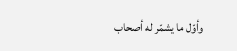وأوّل ما يشمّر له أصحاب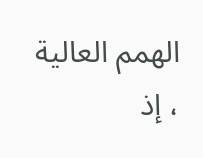الهمم العالية ، إذ